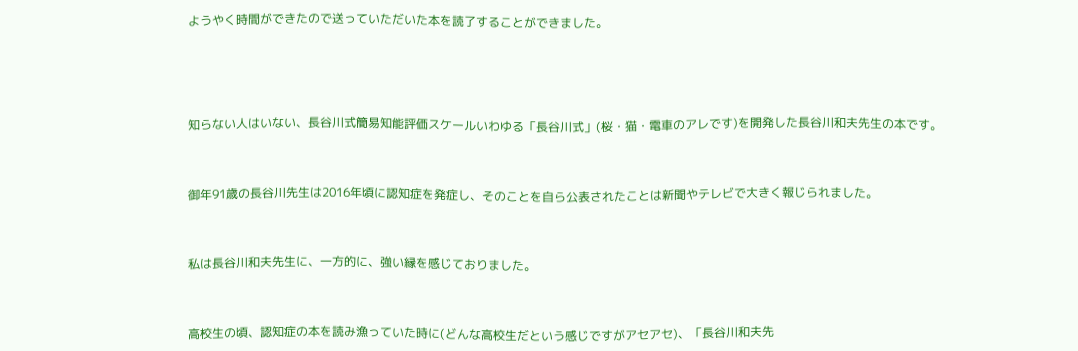ようやく時間ができたので送っていただいた本を読了することができました。





知らない人はいない、長谷川式簡易知能評価スケールいわゆる「長谷川式」(桜・猫・電車のアレです)を開発した長谷川和夫先生の本です。



御年91歳の長谷川先生は2016年頃に認知症を発症し、そのことを自ら公表されたことは新聞やテレビで大きく報じられました。



私は長谷川和夫先生に、一方的に、強い縁を感じておりました。



高校生の頃、認知症の本を読み漁っていた時に(どんな高校生だという感じですがアセアセ)、「長谷川和夫先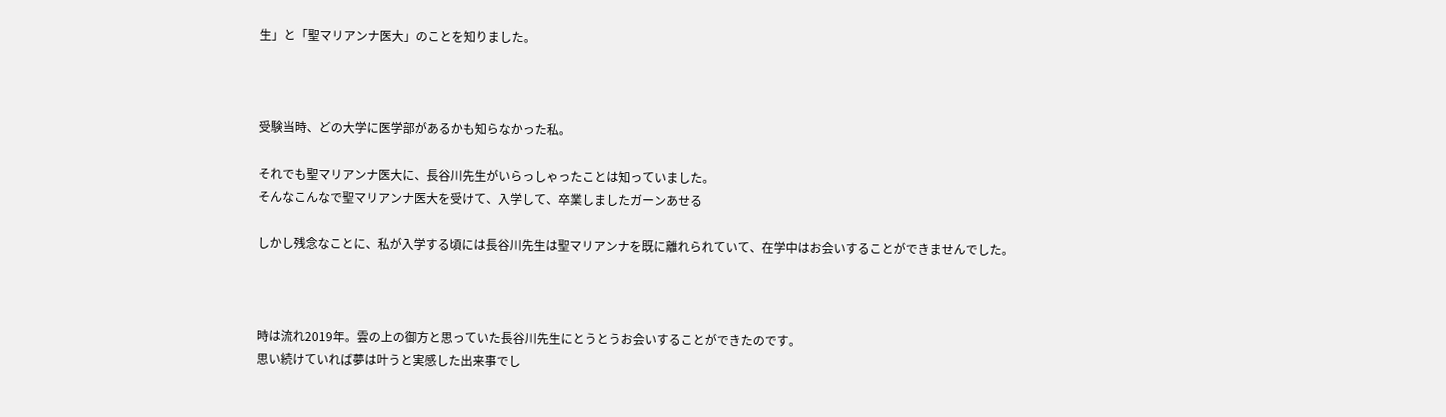生」と「聖マリアンナ医大」のことを知りました。



受験当時、どの大学に医学部があるかも知らなかった私。

それでも聖マリアンナ医大に、長谷川先生がいらっしゃったことは知っていました。
そんなこんなで聖マリアンナ医大を受けて、入学して、卒業しましたガーンあせる

しかし残念なことに、私が入学する頃には長谷川先生は聖マリアンナを既に離れられていて、在学中はお会いすることができませんでした。



時は流れ2019年。雲の上の御方と思っていた長谷川先生にとうとうお会いすることができたのです。
思い続けていれば夢は叶うと実感した出来事でし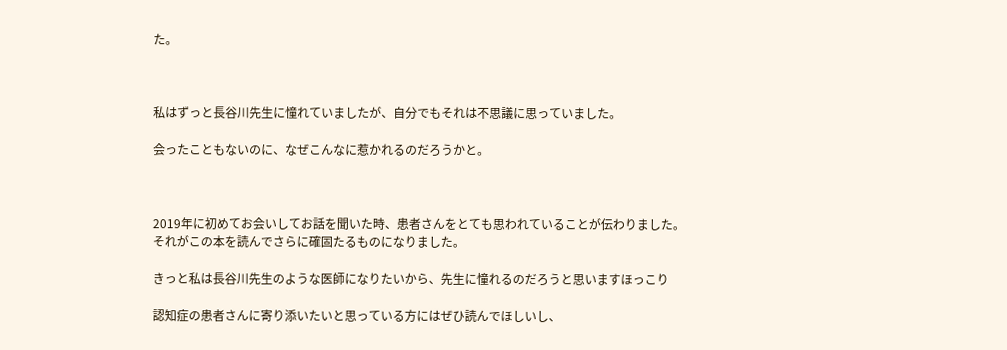た。



私はずっと長谷川先生に憧れていましたが、自分でもそれは不思議に思っていました。

会ったこともないのに、なぜこんなに惹かれるのだろうかと。



2019年に初めてお会いしてお話を聞いた時、患者さんをとても思われていることが伝わりました。
それがこの本を読んでさらに確固たるものになりました。

きっと私は長谷川先生のような医師になりたいから、先生に憧れるのだろうと思いますほっこり

認知症の患者さんに寄り添いたいと思っている方にはぜひ読んでほしいし、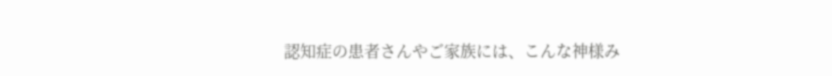認知症の患者さんやご家族には、こんな神様み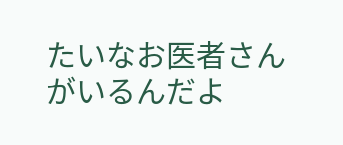たいなお医者さんがいるんだよ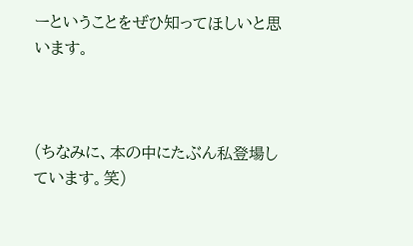ーということをぜひ知ってほしいと思います。



(ちなみに、本の中にたぶん私登場しています。笑)